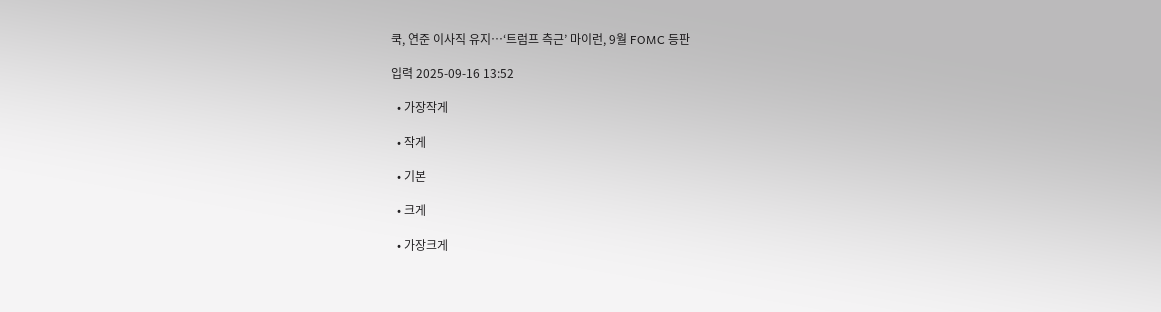쿡, 연준 이사직 유지⋯‘트럼프 측근’ 마이런, 9월 FOMC 등판

입력 2025-09-16 13:52

  • 가장작게

  • 작게

  • 기본

  • 크게

  • 가장크게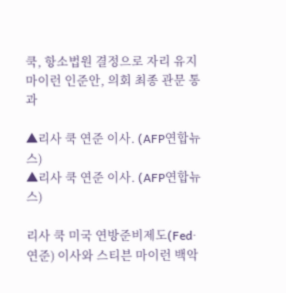쿡, 항소법원 결정으로 자리 유지
마이런 인준안, 의회 최종 관문 통과

▲리사 쿡 연준 이사. (AFP연합뉴스)
▲리사 쿡 연준 이사. (AFP연합뉴스)

리사 쿡 미국 연방준비제도(Fed·연준) 이사와 스티븐 마이런 백악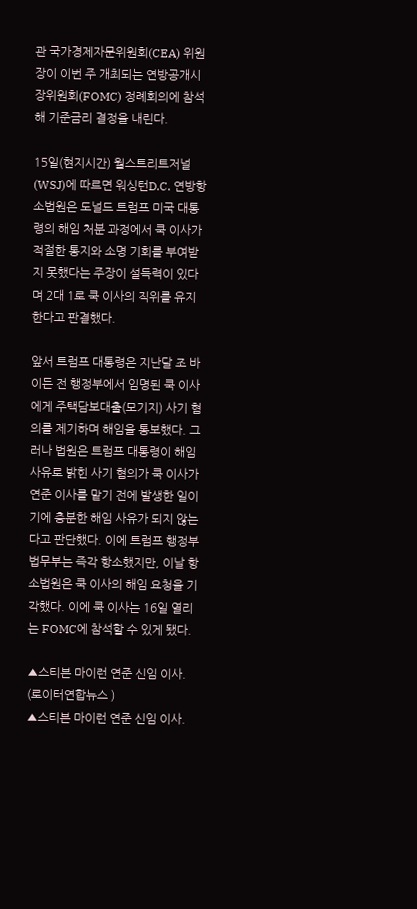관 국가경제자문위원회(CEA) 위원장이 이번 주 개최되는 연방공개시장위원회(FOMC) 정례회의에 참석해 기준금리 결정을 내린다.

15일(현지시간) 월스트리트저널(WSJ)에 따르면 워싱턴D.C. 연방항소법원은 도널드 트럼프 미국 대통령의 해임 처분 과정에서 쿡 이사가 적절한 통지와 소명 기회를 부여받지 못했다는 주장이 설득력이 있다며 2대 1로 쿡 이사의 직위를 유지한다고 판결했다.

앞서 트럼프 대통령은 지난달 조 바이든 전 행정부에서 임명된 쿡 이사에게 주택담보대출(모기지) 사기 혐의를 제기하며 해임을 통보했다. 그러나 법원은 트럼프 대통령이 해임 사유로 밝힌 사기 혐의가 쿡 이사가 연준 이사를 맡기 전에 발생한 일이기에 충분한 해임 사유가 되지 않는다고 판단했다. 이에 트럼프 행정부 법무부는 즉각 항소했지만, 이날 항소법원은 쿡 이사의 해임 요청을 기각했다. 이에 쿡 이사는 16일 열리는 FOMC에 참석할 수 있게 됐다.

▲스티븐 마이런 연준 신임 이사. (로이터연합뉴스 )
▲스티븐 마이런 연준 신임 이사.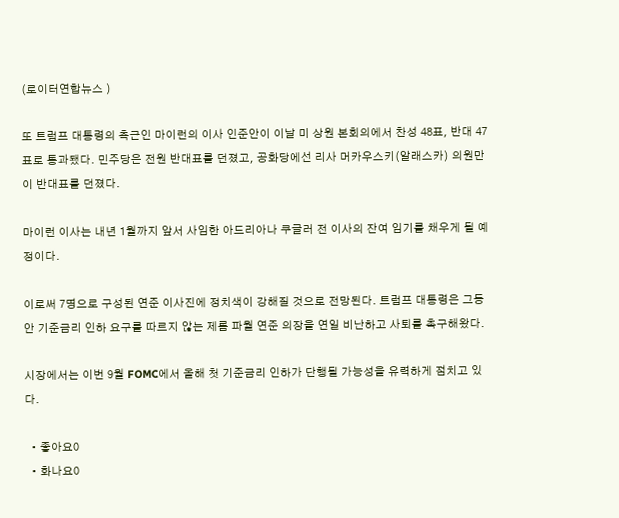(로이터연합뉴스 )

또 트럼프 대통령의 측근인 마이런의 이사 인준안이 이날 미 상원 본회의에서 찬성 48표, 반대 47표로 통과됐다. 민주당은 전원 반대표를 던졌고, 공화당에선 리사 머카우스키(알래스카) 의원만이 반대표를 던졌다.

마이런 이사는 내년 1월까지 앞서 사임한 아드리아나 쿠글러 전 이사의 잔여 임기를 채우게 될 예정이다.

이로써 7명으로 구성된 연준 이사진에 정치색이 강해질 것으로 전망된다. 트럼프 대통령은 그동안 기준금리 인하 요구를 따르지 않는 제롬 파월 연준 의장을 연일 비난하고 사퇴를 촉구해왔다.

시장에서는 이번 9월 FOMC에서 올해 첫 기준금리 인하가 단행될 가능성을 유력하게 점치고 있다.

  • 좋아요0
  • 화나요0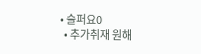• 슬퍼요0
  • 추가취재 원해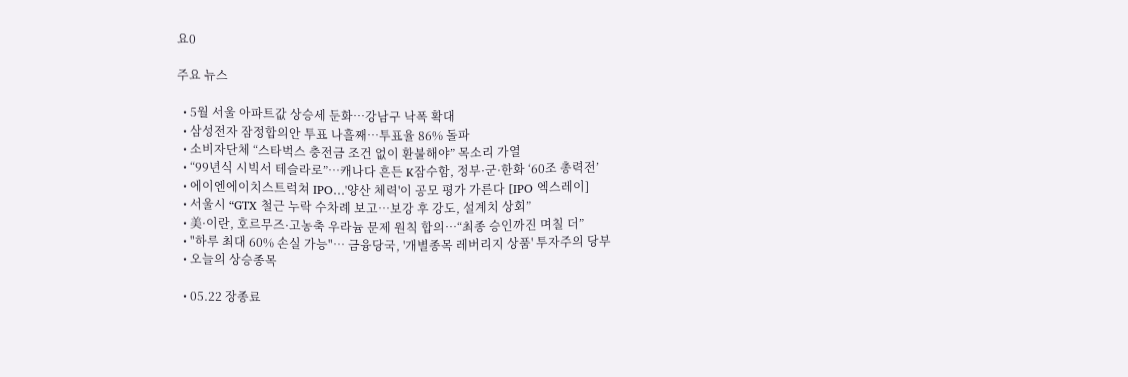요0

주요 뉴스

  • 5월 서울 아파트값 상승세 둔화⋯강남구 낙폭 확대
  • 삼성전자 잠정합의안 투표 나흘째…투표율 86% 돌파
  • 소비자단체 “스타벅스 충전금 조건 없이 환불해야” 목소리 가열
  • “99년식 시빅서 테슬라로”…캐나다 흔든 K잠수함, 정부·군·한화 ‘60조 총력전’
  • 에이엔에이치스트럭쳐 IPO…'양산 체력'이 공모 평가 가른다 [IPO 엑스레이]
  • 서울시 “GTX 철근 누락 수차례 보고⋯보강 후 강도, 설계치 상회”
  • 美·이란, 호르무즈·고농축 우라늄 문제 원칙 합의…“최종 승인까진 며칠 더”
  • "하루 최대 60% 손실 가능"… 금융당국, '개별종목 레버리지 상품' 투자주의 당부
  • 오늘의 상승종목

  • 05.22 장종료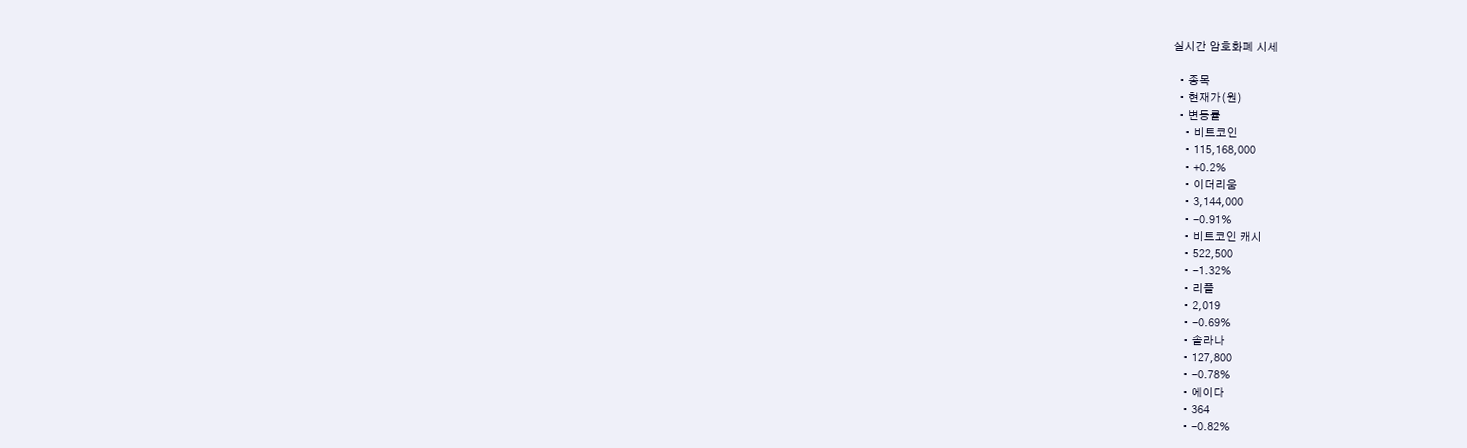실시간 암호화폐 시세

  • 종목
  • 현재가(원)
  • 변동률
    • 비트코인
    • 115,168,000
    • +0.2%
    • 이더리움
    • 3,144,000
    • -0.91%
    • 비트코인 캐시
    • 522,500
    • -1.32%
    • 리플
    • 2,019
    • -0.69%
    • 솔라나
    • 127,800
    • -0.78%
    • 에이다
    • 364
    • -0.82%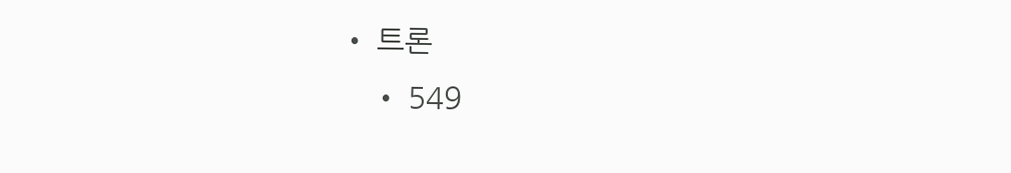• 트론
    • 549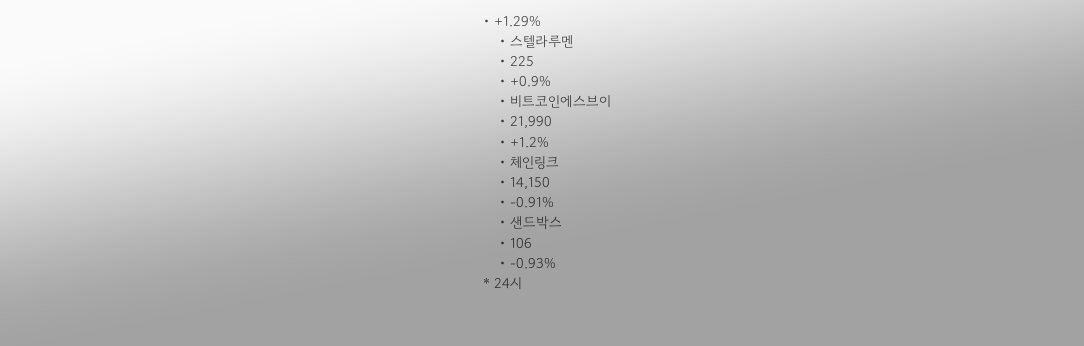• +1.29%
    • 스텔라루멘
    • 225
    • +0.9%
    • 비트코인에스브이
    • 21,990
    • +1.2%
    • 체인링크
    • 14,150
    • -0.91%
    • 샌드박스
    • 106
    • -0.93%
* 24시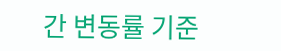간 변동률 기준